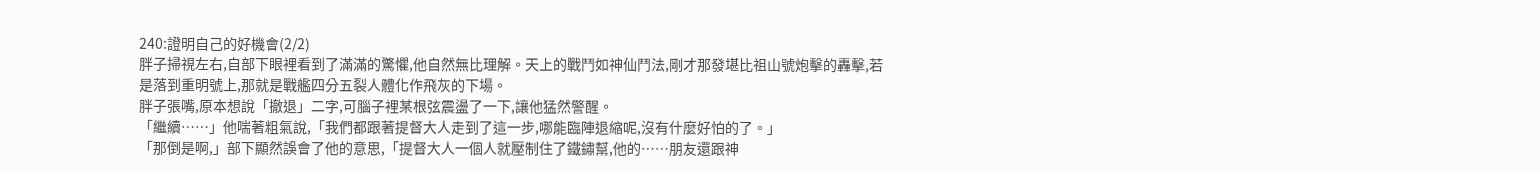240:證明自己的好機會(2/2)
胖子掃視左右,自部下眼裡看到了滿滿的驚懼,他自然無比理解。天上的戰鬥如神仙鬥法,剛才那發堪比祖山號炮擊的轟擊,若是落到重明號上,那就是戰艦四分五裂人體化作飛灰的下場。
胖子張嘴,原本想說「撤退」二字,可腦子裡某根弦震盪了一下,讓他猛然警醒。
「繼續……」他喘著粗氣說,「我們都跟著提督大人走到了這一步,哪能臨陣退縮呢,沒有什麼好怕的了。」
「那倒是啊,」部下顯然誤會了他的意思,「提督大人一個人就壓制住了鐵鏽幫,他的……朋友還跟神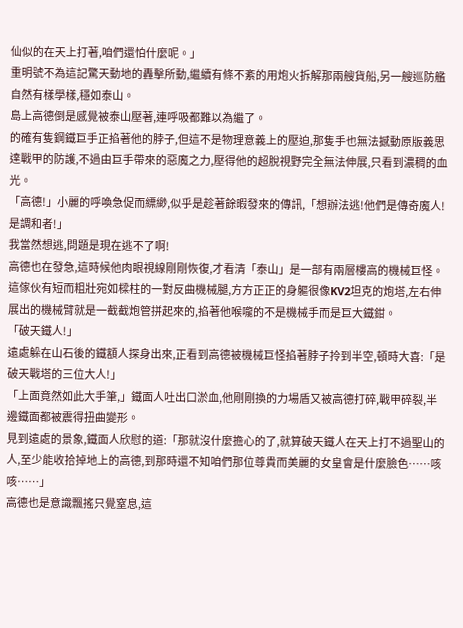仙似的在天上打著,咱們還怕什麼呢。」
重明號不為這記驚天動地的轟擊所動,繼續有條不紊的用炮火拆解那兩艘貨船,另一艘巡防艦自然有樣學樣,穩如泰山。
島上高德倒是感覺被泰山壓著,連呼吸都難以為繼了。
的確有隻鋼鐵巨手正掐著他的脖子,但這不是物理意義上的壓迫,那隻手也無法撼動原版義思達戰甲的防護,不過由巨手帶來的惡魔之力,壓得他的超脫視野完全無法伸展,只看到濃稠的血光。
「高德!」小麗的呼喚急促而縹緲,似乎是趁著餘暇發來的傳訊,「想辦法逃!他們是傳奇魔人!是調和者!」
我當然想逃,問題是現在逃不了啊!
高德也在發急,這時候他肉眼視線剛剛恢復,才看清「泰山」是一部有兩層樓高的機械巨怪。這傢伙有短而粗壯宛如樑柱的一對反曲機械腿,方方正正的身軀很像KV2坦克的炮塔,左右伸展出的機械臂就是一截截炮管拼起來的,掐著他喉嚨的不是機械手而是巨大鐵鉗。
「破天鐵人!」
遠處躲在山石後的鐵額人探身出來,正看到高德被機械巨怪掐著脖子拎到半空,頓時大喜:「是破天戰塔的三位大人!」
「上面竟然如此大手筆,」鐵面人吐出口淤血,他剛剛換的力場盾又被高德打碎,戰甲碎裂,半邊鐵面都被震得扭曲變形。
見到遠處的景象,鐵面人欣慰的道:「那就沒什麼擔心的了,就算破天鐵人在天上打不過聖山的人,至少能收拾掉地上的高德,到那時還不知咱們那位尊貴而美麗的女皇會是什麼臉色……咳咳……」
高德也是意識飄搖只覺窒息,這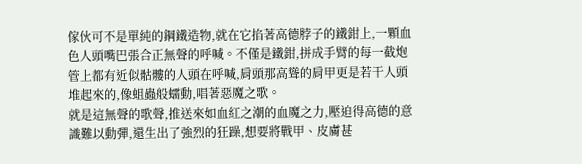傢伙可不是單純的鋼鐵造物,就在它掐著高德脖子的鐵鉗上,一顆血色人頭嘴巴張合正無聲的呼喊。不僅是鐵鉗,拼成手臂的每一截炮管上都有近似骷髏的人頭在呼喊,肩頭那高聳的肩甲更是若干人頭堆起來的,像蛆蟲般蠕動,唱著惡魔之歌。
就是這無聲的歌聲,推送來如血紅之潮的血魔之力,壓迫得高德的意識難以動彈,還生出了強烈的狂躁,想要將戰甲、皮膚甚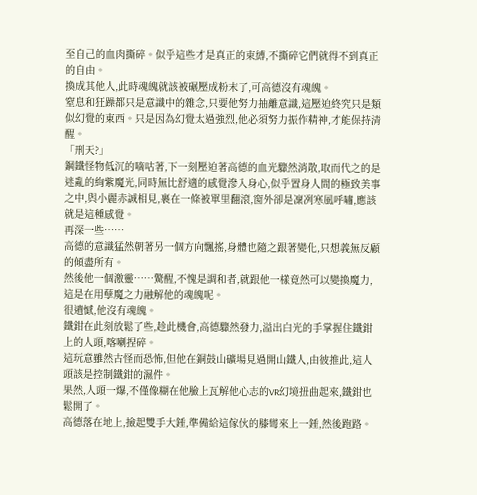至自己的血肉撕碎。似乎這些才是真正的束縛,不撕碎它們就得不到真正的自由。
換成其他人,此時魂魄就該被碾壓成粉末了,可高德沒有魂魄。
窒息和狂躁都只是意識中的雜念,只要他努力抽離意識,這壓迫終究只是類似幻覺的東西。只是因為幻覺太過強烈,他必須努力振作精神,才能保持清醒。
「刑天?」
鋼鐵怪物低沉的嘀咕著,下一刻壓迫著高德的血光驟然消散,取而代之的是迷亂的絢紫魔光,同時無比舒適的感覺滲入身心,似乎置身人間的極致美事之中,與小麗赤誠相見,裹在一條被單里翻滾,窗外卻是凜冽寒風呼嘯,應該就是這種感覺。
再深一些……
高德的意識猛然朝著另一個方向飄搖,身體也隨之跟著變化,只想義無反顧的傾盡所有。
然後他一個激靈……驚醒,不愧是調和者,就跟他一樣竟然可以變換魔力,這是在用孽魔之力融解他的魂魄呢。
很遺憾,他沒有魂魄。
鐵鉗在此刻放鬆了些,趁此機會,高德驟然發力,溢出白光的手掌握住鐵鉗上的人頭,喀喇捏碎。
這玩意雖然古怪而恐怖,但他在銅鼓山礦場見過開山鐵人,由彼推此,這人頭該是控制鐵鉗的濕件。
果然,人頭一爆,不僅像糊在他臉上瓦解他心志的VR幻境扭曲起來,鐵鉗也鬆開了。
高德落在地上,撿起雙手大錘,準備給這傢伙的膝彎來上一錘,然後跑路。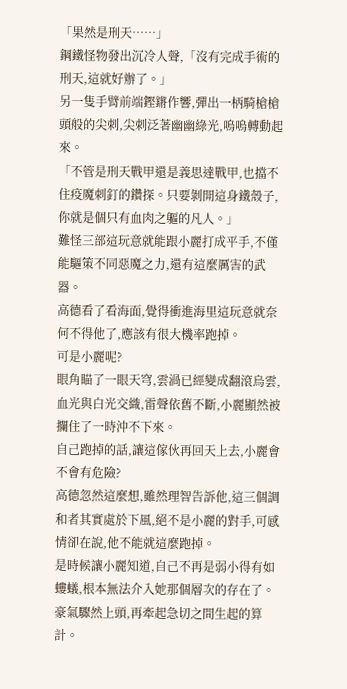「果然是刑天……」
鋼鐵怪物發出沉冷人聲,「沒有完成手術的刑天,這就好辦了。」
另一隻手臂前端鏗鏘作響,彈出一柄騎槍槍頭般的尖刺,尖刺泛著幽幽綠光,嗚嗚轉動起來。
「不管是刑天戰甲還是義思達戰甲,也擋不住疫魔刺釘的鑽探。只要剝開這身鐵殼子,你就是個只有血肉之軀的凡人。」
難怪三部這玩意就能跟小麗打成平手,不僅能驅策不同惡魔之力,還有這麼厲害的武器。
高德看了看海面,覺得衝進海里這玩意就奈何不得他了,應該有很大機率跑掉。
可是小麗呢?
眼角瞄了一眼天穹,雲渦已經變成翻滾烏雲,血光與白光交織,雷聲依舊不斷,小麗顯然被攔住了一時沖不下來。
自己跑掉的話,讓這傢伙再回天上去,小麗會不會有危險?
高德忽然這麼想,雖然理智告訴他,這三個調和者其實處於下風,絕不是小麗的對手,可感情卻在說,他不能就這麼跑掉。
是時候讓小麗知道,自己不再是弱小得有如螻蟻,根本無法介入她那個層次的存在了。
豪氣驟然上頭,再牽起急切之間生起的算計。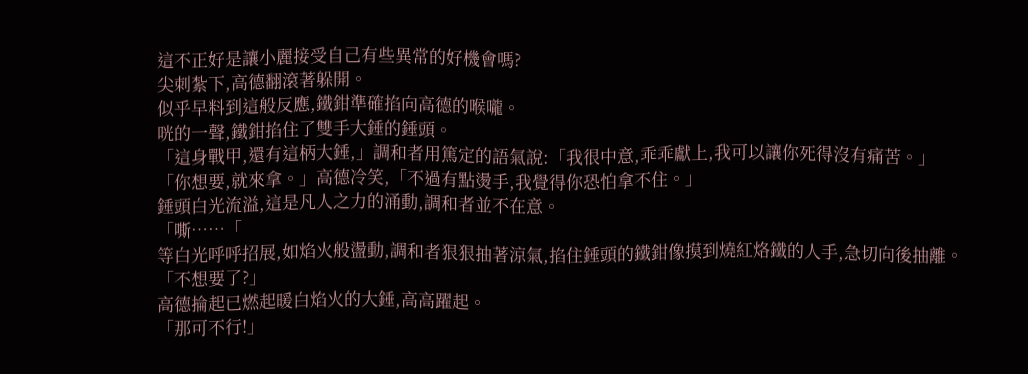這不正好是讓小麗接受自己有些異常的好機會嗎?
尖刺紮下,高德翻滾著躲開。
似乎早料到這般反應,鐵鉗準確掐向高德的喉嚨。
咣的一聲,鐵鉗掐住了雙手大錘的錘頭。
「這身戰甲,還有這柄大錘,」調和者用篤定的語氣說:「我很中意,乖乖獻上,我可以讓你死得沒有痛苦。」
「你想要,就來拿。」高德冷笑,「不過有點燙手,我覺得你恐怕拿不住。」
錘頭白光流溢,這是凡人之力的涌動,調和者並不在意。
「嘶……「
等白光呼呼招展,如焰火般盪動,調和者狠狠抽著涼氣,掐住錘頭的鐵鉗像摸到燒紅烙鐵的人手,急切向後抽離。
「不想要了?」
高德掄起已燃起暖白焰火的大錘,高高躍起。
「那可不行!」